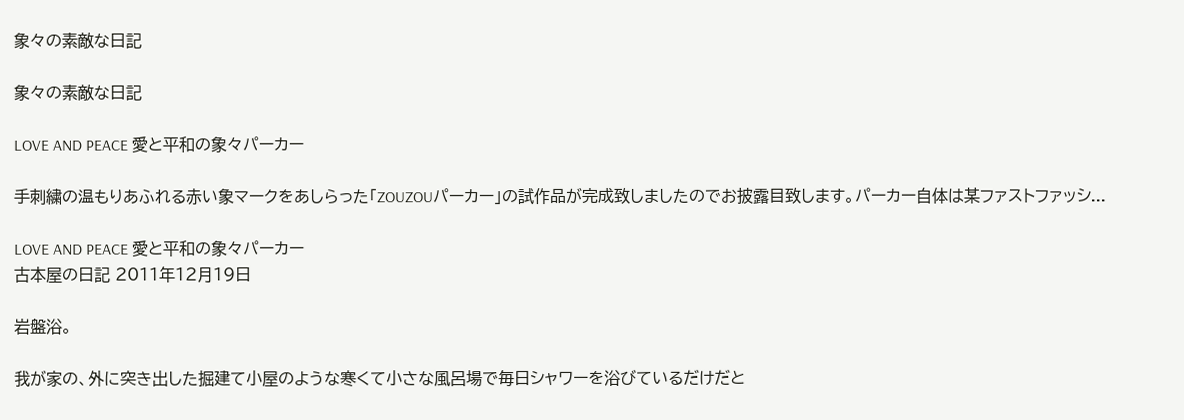象々の素敵な日記

象々の素敵な日記

LOVE AND PEACE 愛と平和の象々パーカー

手刺繍の温もりあふれる赤い象マークをあしらった「ZOUZOUパーカー」の試作品が完成致しましたのでお披露目致します。パーカー自体は某ファストファッシ...

LOVE AND PEACE 愛と平和の象々パーカー
古本屋の日記 2011年12月19日

岩盤浴。

我が家の、外に突き出した掘建て小屋のような寒くて小さな風呂場で毎日シャワーを浴びているだけだと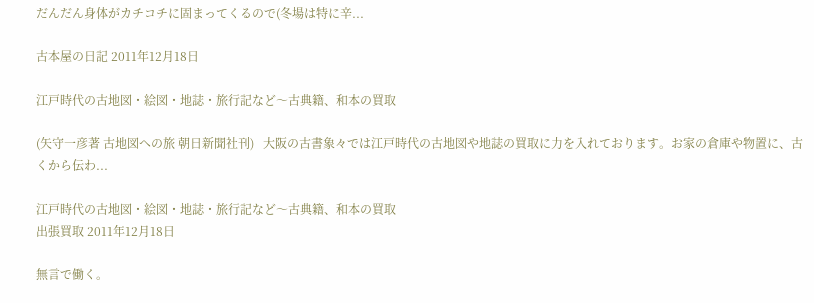だんだん身体がカチコチに固まってくるので(冬場は特に辛...

古本屋の日記 2011年12月18日

江戸時代の古地図・絵図・地誌・旅行記など〜古典籍、和本の買取

(矢守一彦著 古地図への旅 朝日新聞社刊)   大阪の古書象々では江戸時代の古地図や地誌の買取に力を入れております。お家の倉庫や物置に、古くから伝わ...

江戸時代の古地図・絵図・地誌・旅行記など〜古典籍、和本の買取
出張買取 2011年12月18日

無言で働く。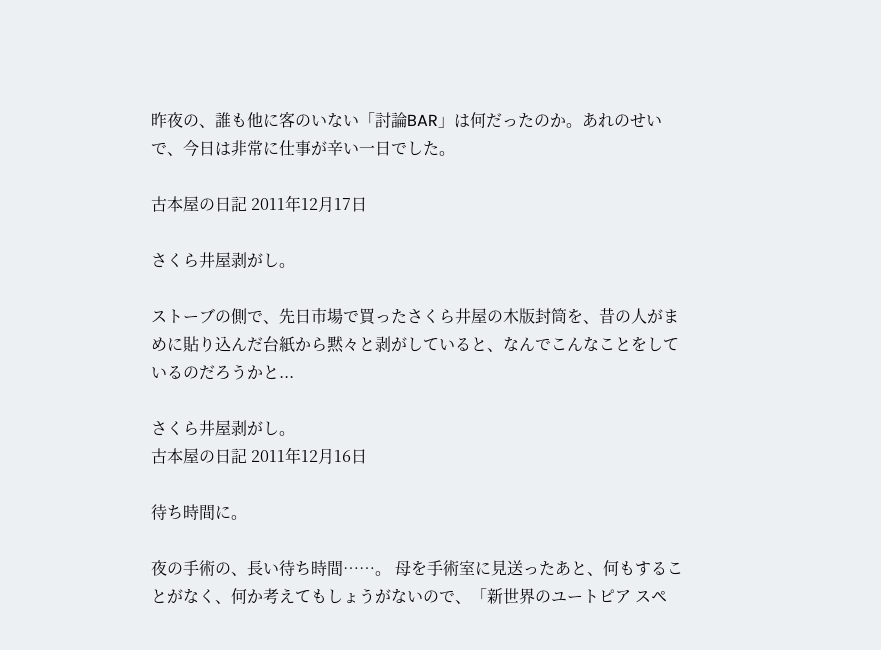昨夜の、誰も他に客のいない「討論BAR」は何だったのか。あれのせいで、今日は非常に仕事が辛い一日でした。

古本屋の日記 2011年12月17日

さくら井屋剥がし。

ストーブの側で、先日市場で買ったさくら井屋の木版封筒を、昔の人がまめに貼り込んだ台紙から黙々と剥がしていると、なんでこんなことをしているのだろうかと...

さくら井屋剥がし。
古本屋の日記 2011年12月16日

待ち時間に。

夜の手術の、長い待ち時間……。 母を手術室に見送ったあと、何もすることがなく、何か考えてもしょうがないので、「新世界のユートピア スペ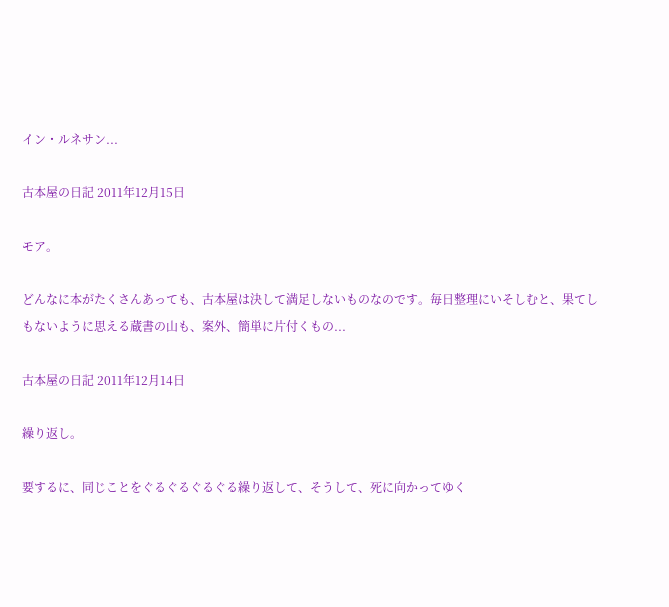イン・ルネサン...

古本屋の日記 2011年12月15日

モア。

どんなに本がたくさんあっても、古本屋は決して満足しないものなのです。毎日整理にいそしむと、果てしもないように思える蔵書の山も、案外、簡単に片付くもの...

古本屋の日記 2011年12月14日

繰り返し。

要するに、同じことをぐるぐるぐるぐる繰り返して、そうして、死に向かってゆく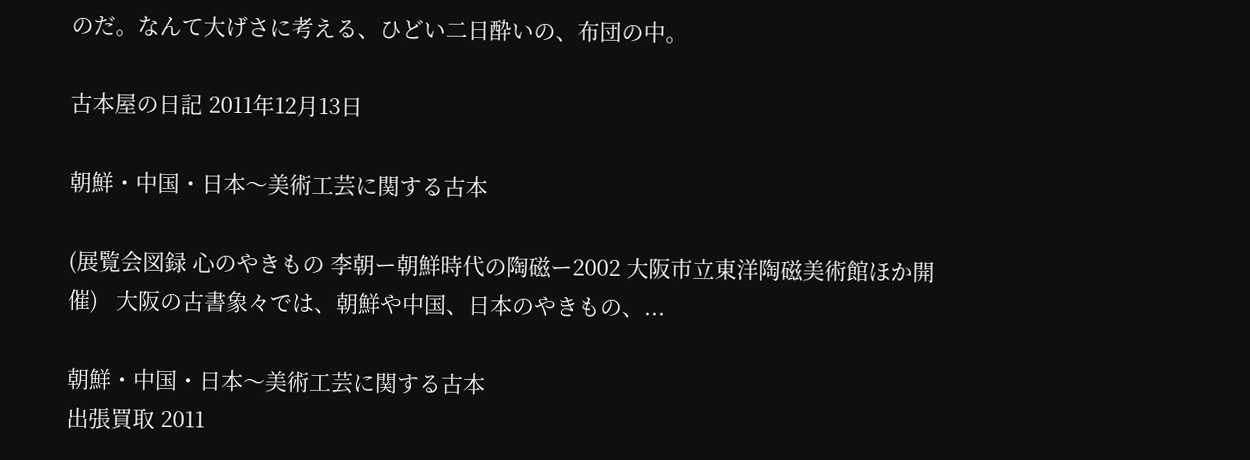のだ。なんて大げさに考える、ひどい二日酔いの、布団の中。

古本屋の日記 2011年12月13日

朝鮮・中国・日本〜美術工芸に関する古本

(展覧会図録 心のやきもの 李朝ー朝鮮時代の陶磁ー2002 大阪市立東洋陶磁美術館ほか開催)   大阪の古書象々では、朝鮮や中国、日本のやきもの、...

朝鮮・中国・日本〜美術工芸に関する古本
出張買取 2011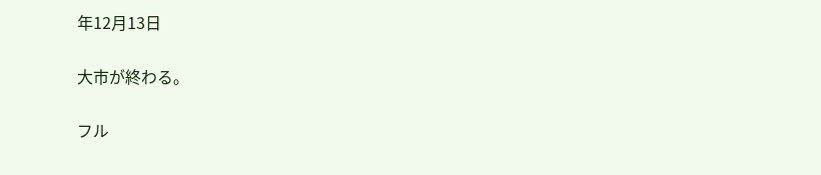年12月13日

大市が終わる。

フル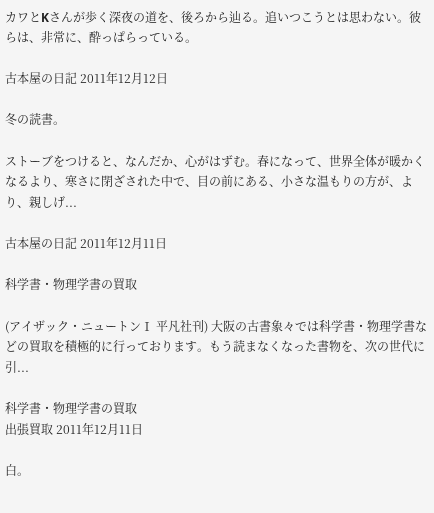カワとKさんが歩く深夜の道を、後ろから辿る。追いつこうとは思わない。彼らは、非常に、酔っぱらっている。

古本屋の日記 2011年12月12日

冬の読書。

ストーブをつけると、なんだか、心がはずむ。春になって、世界全体が暖かくなるより、寒さに閉ざされた中で、目の前にある、小さな温もりの方が、より、親しげ...

古本屋の日記 2011年12月11日

科学書・物理学書の買取

(アイザック・ニュートンⅠ 平凡社刊) 大阪の古書象々では科学書・物理学書などの買取を積極的に行っております。もう読まなくなった書物を、次の世代に引...

科学書・物理学書の買取
出張買取 2011年12月11日

白。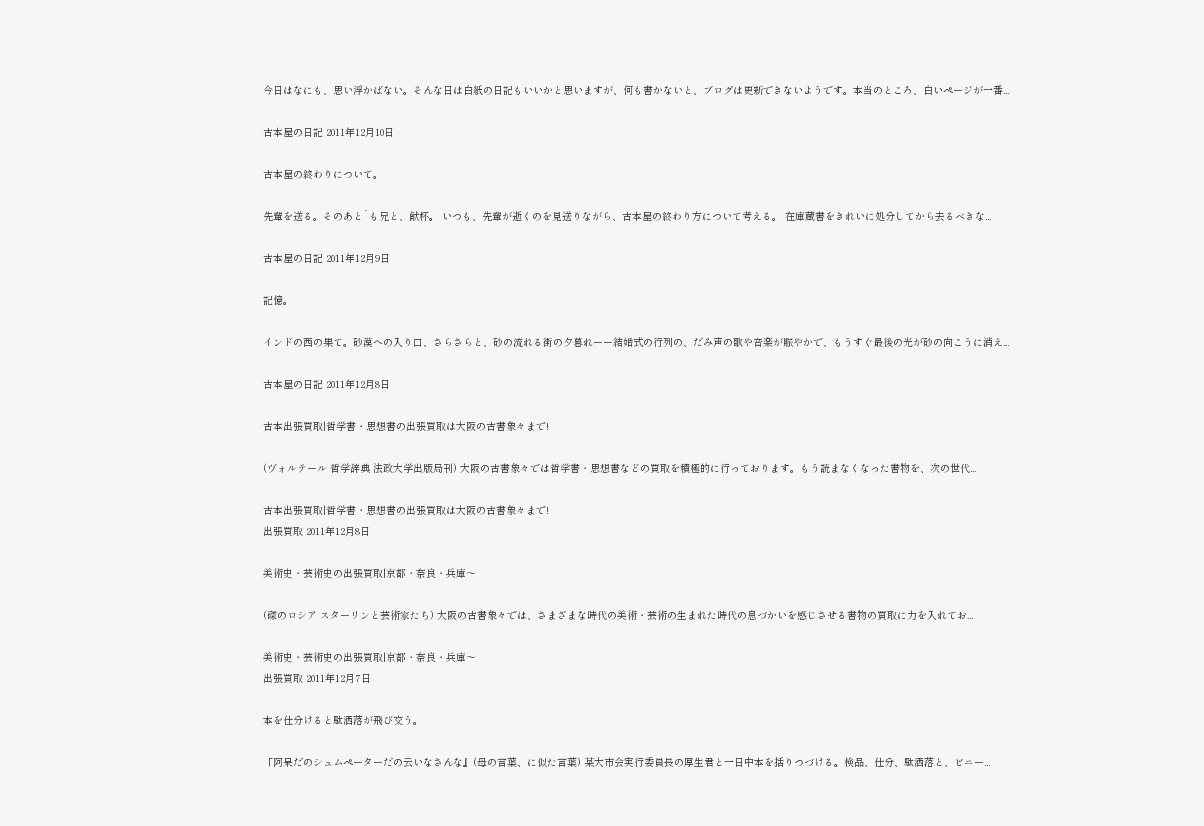今日はなにも、思い浮かばない。そんな日は白紙の日記もいいかと思いますが、何も書かないと、ブログは更新できないようです。本当のところ、白いページが一番...

古本屋の日記 2011年12月10日

古本屋の終わりについて。

先輩を送る。そのあと`も兄と、献杯。 いつも、先輩が逝くのを見送りながら、古本屋の終わり方について考える。 在庫蔵書をきれいに処分してから去るべきな...

古本屋の日記 2011年12月9日

記憶。

インドの西の果て。砂漠への入り口、さらさらと、砂の流れる街の夕暮れーー結婚式の行列の、だみ声の歌や音楽が賑やかで、もうすぐ最後の光が砂の向こうに消え...

古本屋の日記 2011年12月8日

古本出張買取|哲学書・思想書の出張買取は大阪の古書象々まで!

(ヴォルテール 哲学辞典 法政大学出版局刊) 大阪の古書象々では哲学書・思想書などの買取を積極的に行っております。もう読まなくなった書物を、次の世代...

古本出張買取|哲学書・思想書の出張買取は大阪の古書象々まで!
出張買取 2011年12月8日

美術史・芸術史の出張買取|京都・奈良・兵庫〜

(磔のロシア スターリンと芸術家たち) 大阪の古書象々では、さまざまな時代の美術・芸術の生まれた時代の息づかいを感じさせる書物の買取に力を入れてお...

美術史・芸術史の出張買取|京都・奈良・兵庫〜
出張買取 2011年12月7日

本を仕分けると駄洒落が飛び交う。

「阿呆だのシュムペーターだの云いなさんな』(母の言葉、に似た言葉) 某大市会実行委員長の厚生君と一日中本を括りつづける。検品、仕分、駄洒落と、ビニー...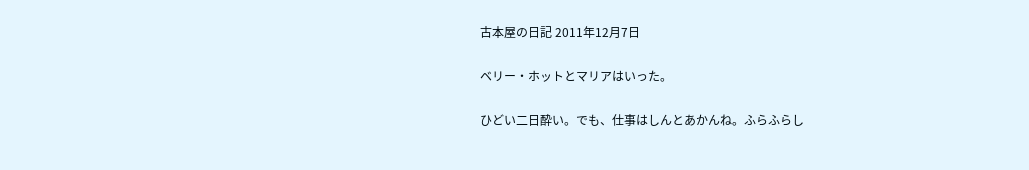古本屋の日記 2011年12月7日

ベリー・ホットとマリアはいった。

ひどい二日酔い。でも、仕事はしんとあかんね。ふらふらし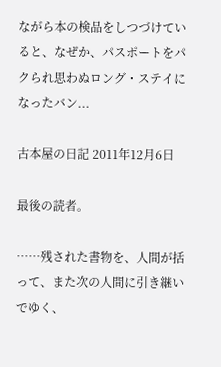ながら本の検品をしつづけていると、なぜか、パスポートをパクられ思わぬロング・ステイになったバン...

古本屋の日記 2011年12月6日

最後の読者。

……残された書物を、人間が括って、また次の人間に引き継いでゆく、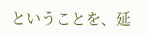ということを、延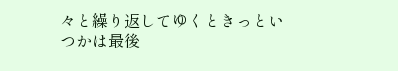々と繰り返してゆくときっといつかは最後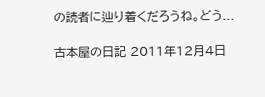の読者に辿り着くだろうね。どう...

古本屋の日記 2011年12月4日